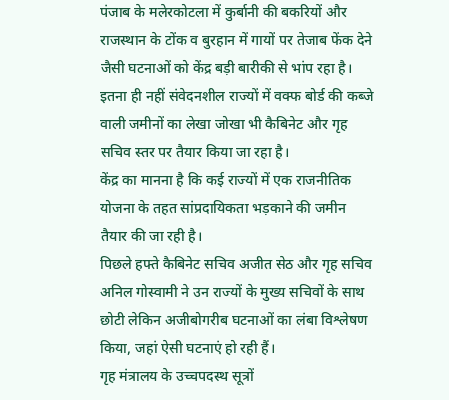पंजाब के मलेरकोटला में कुर्बानी की बकरियों और राजस्थान के टोंक व बुरहान में गायों पर तेजाब फेंक देने जैसी घटनाओं को केंद्र बड़ी बारीकी से भांप रहा है।
इतना ही नहीं संवेदनशील राज्यों में वक्फ बोर्ड की कब्जे वाली जमीनों का लेखा जोखा भी कैबिनेट और गृह सचिव स्तर पर तैयार किया जा रहा है।
केंद्र का मानना है कि कई राज्यों में एक राजनीतिक योजना के तहत सांप्रदायिकता भड़काने की जमीन तैयार की जा रही है।
पिछले हफ्ते कैबिनेट सचिव अजीत सेठ और गृह सचिव अनिल गोस्वामी ने उन राज्यों के मुख्य सचिवों के साथ छोटी लेकिन अजीबोगरीब घटनाओं का लंबा विश्लेषण किया, जहां ऐसी घटनाएं हो रही हैं।
गृह मंत्रालय के उच्चपदस्थ सूत्रों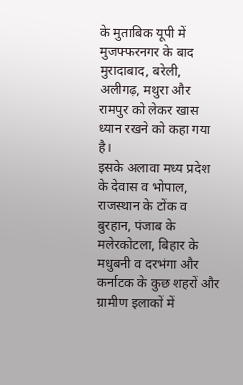के मुताबिक यूपी में मुजफ्फरनगर के बाद मुरादाबाद, बरेली, अलीगढ़, मथुरा और रामपुर को लेकर खास ध्यान रखने को कहा गया है।
इसके अलावा मध्य प्रदेश के देवास व भोपाल, राजस्थान के टोंक व बुरहान, पंजाब के मलेरकोटला, बिहार के मधुबनी व दरभंगा और कर्नाटक के कुछ शहरों और ग्रामीण इलाकों में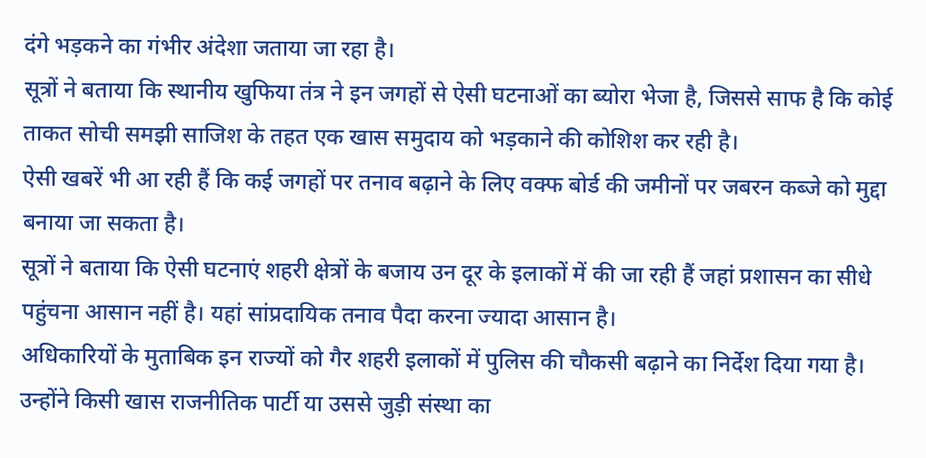दंगे भड़कने का गंभीर अंदेशा जताया जा रहा है।
सूत्रों ने बताया कि स्थानीय खुफिया तंत्र ने इन जगहों से ऐसी घटनाओं का ब्योरा भेजा है, जिससे साफ है कि कोई ताकत सोची समझी साजिश के तहत एक खास समुदाय को भड़काने की कोशिश कर रही है।
ऐसी खबरें भी आ रही हैं कि कई जगहों पर तनाव बढ़ाने के लिए वक्फ बोर्ड की जमीनों पर जबरन कब्जे को मुद्दा बनाया जा सकता है।
सूत्रों ने बताया कि ऐसी घटनाएं शहरी क्षेत्रों के बजाय उन दूर के इलाकों में की जा रही हैं जहां प्रशासन का सीधे पहुंचना आसान नहीं है। यहां सांप्रदायिक तनाव पैदा करना ज्यादा आसान है।
अधिकारियों के मुताबिक इन राज्यों को गैर शहरी इलाकों में पुलिस की चौकसी बढ़ाने का निर्देश दिया गया है।
उन्होंने किसी खास राजनीतिक पार्टी या उससे जुड़ी संस्था का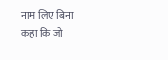नाम लिए बिना कहा कि जो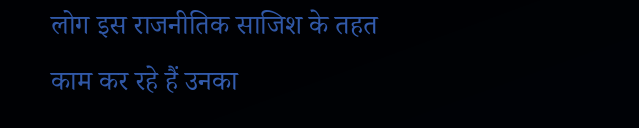लोग इस राजनीतिक साजिश के तहत काम कर रहे हैं उनका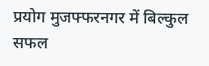प्रयोग मुजफ्फरनगर में बिल्कुल सफल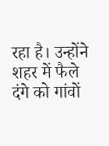रहा है। उन्होंने शहर में फैले दंगे को गांवों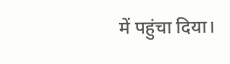में पहुंचा दिया।